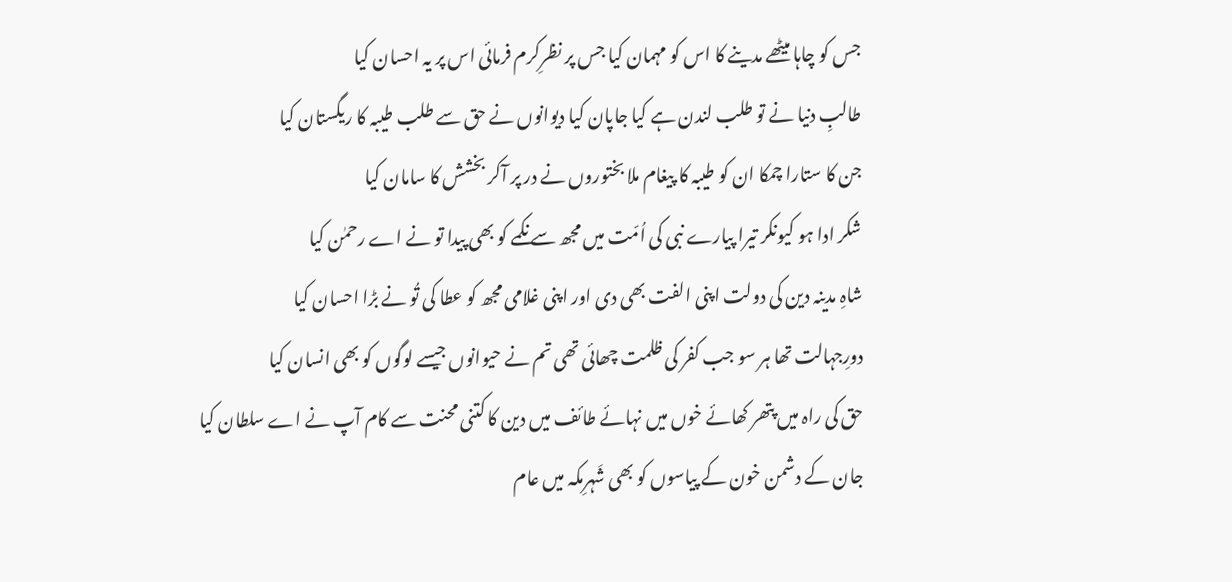جس کو چاہا میٹھے مدینے کا اس کو مہمان کیا جس پر نظرِکرم فرمائی اس پر یہ احسان کیا
طالبِ دنیا نے تو طلب لندن ہے کیا جاپان کیا دیوانوں نے حق سے طلب طیبہ کا ریگستان کیا
جن کا ستارا چمکا ان کو طیبہ کا پیغام ملا بختوروں نے در پر آکر بخشش کا سامان کیا
شکر ادا ہو کیونکر تیرا پیارے نبی کی اُمّت میں مجھ سے نکمے کو بھی پیدا تو نے اے رحمٰن کیا
شاہِ مدینہ دین کی دولت اپنی الفت بھی دی اور اپنی غلامی مجھ کو عطا کی تُو نے بڑا احسان کیا
دورِجہالت تھا ہر سو جب کفر کی ظلمت چھائی تھی تم نے حیوانوں جیسے لوگوں کو بھی انسان کیا
حق کی راہ میں پتھر کھائے خوں میں نہائے طائف میں دین کا کتنی محنت سے کام آپ نے اے سلطان کیا
جان کے دشمن خون کے پیاسوں کو بھی شَہرِمکہ میں عام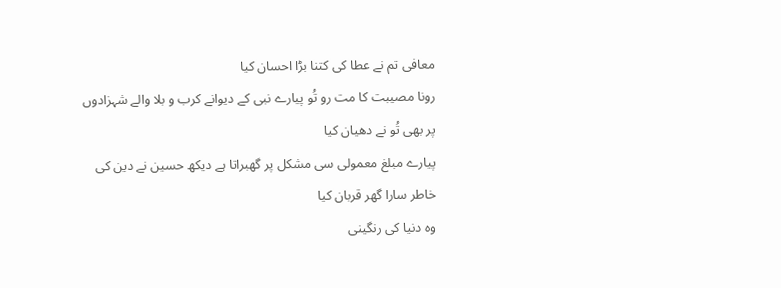معافی تم نے عطا کی کتنا بڑا احسان کیا
رونا مصیبت کا مت رو تُو پیارے نبی کے دیوانے کرب و بلا والے شہزادوں پر بھی تُو نے دھیان کیا
پیارے مبلغ معمولی سی مشکل پر گھبراتا ہے دیکھ حسین نے دین کی خاطر سارا گھر قربان کیا
وہ دنیا کی رنگینی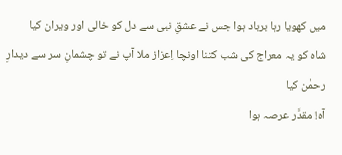میں کھویا رہا برباد ہوا جس نے عشقِ نبی سے دل کو خالی اور ویران کیا
شاہ کو یہ معراج کی شب کتنا اونچا اِعزاز ملا آپ نے تو چشمانِ سر سے دیدارِ رحمٰن کیا
آہ! مقدَّر عرصہ ہوا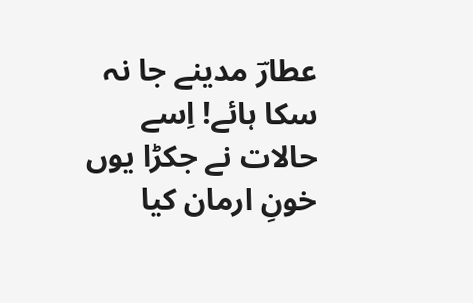عطارؔ مدینے جا نہ سکا ہائے! اِسے حالات نے جکڑا یوں خونِ ارمان کیا